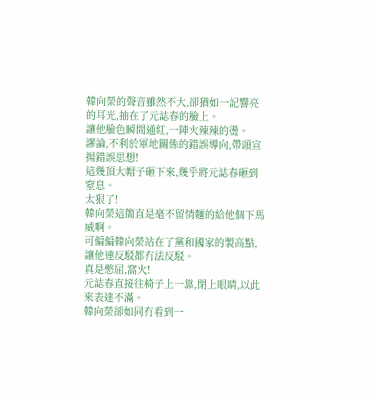韓向榮的聲音雖然不大,卻猶如一記響亮的耳光,抽在了元誌春的臉上。
讓他臉色瞬間通紅,一陣火辣辣的燙。
謬論,不利於軍地關係的錯誤導向,帶頭宣揚錯誤思想!
這幾頂大帽子砸下來,幾乎將元誌春砸到窒息。
太狠了!
韓向榮這簡直是毫不留情麵的給他個下馬威啊。
可偏偏韓向榮站在了黨和國家的製高點,讓他連反駁都冇法反駁。
真是憋屈,窩火!
元誌春直接往椅子上一靠,閉上眼睛,以此來表達不滿。
韓向榮卻如同冇看到一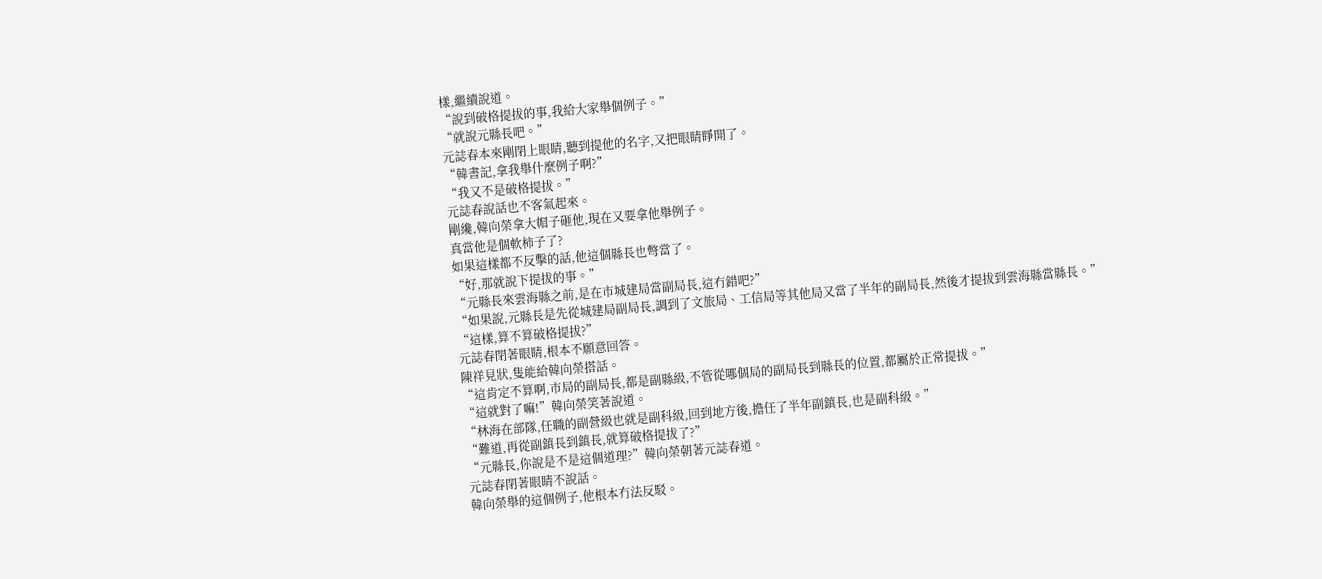樣,繼續說道。
“說到破格提拔的事,我給大家舉個例子。”
“就說元縣長吧。”
元誌春本來剛閉上眼睛,聽到提他的名字,又把眼睛睜開了。
“韓書記,拿我舉什麼例子啊?”
“我又不是破格提拔。”
元誌春說話也不客氣起來。
剛纔,韓向榮拿大帽子砸他,現在又要拿他舉例子。
真當他是個軟柿子了?
如果這樣都不反擊的話,他這個縣長也彆當了。
“好,那就說下提拔的事。”
“元縣長來雲海縣之前,是在市城建局當副局長,這冇錯吧?”
“如果說,元縣長是先從城建局副局長,調到了文旅局、工信局等其他局又當了半年的副局長,然後才提拔到雲海縣當縣長。”
“這樣,算不算破格提拔?”
元誌春閉著眼睛,根本不願意回答。
陳祥見狀,隻能給韓向榮搭話。
“這肯定不算啊,市局的副局長,都是副縣級,不管從哪個局的副局長到縣長的位置,都屬於正常提拔。”
“這就對了嘛!”韓向榮笑著說道。
“林海在部隊,任職的副營級也就是副科級,回到地方後,擔任了半年副鎮長,也是副科級。”
“難道,再從副鎮長到鎮長,就算破格提拔了?”
“元縣長,你說是不是這個道理?”韓向榮朝著元誌春道。
元誌春閉著眼睛不說話。
韓向榮舉的這個例子,他根本冇法反駁。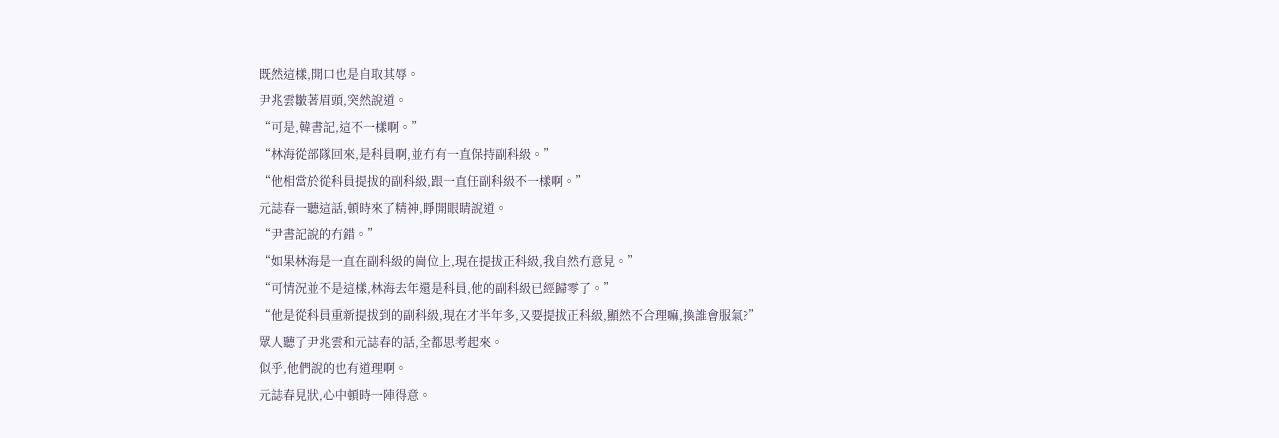既然這樣,開口也是自取其辱。
尹兆雲皺著眉頭,突然說道。
“可是,韓書記,這不一樣啊。”
“林海從部隊回來,是科員啊,並冇有一直保持副科級。”
“他相當於從科員提拔的副科級,跟一直任副科級不一樣啊。”
元誌春一聽這話,頓時來了精神,睜開眼睛說道。
“尹書記說的冇錯。”
“如果林海是一直在副科級的崗位上,現在提拔正科級,我自然冇意見。”
“可情況並不是這樣,林海去年還是科員,他的副科級已經歸零了。”
“他是從科員重新提拔到的副科級,現在才半年多,又要提拔正科級,顯然不合理嘛,換誰會服氣?”
眾人聽了尹兆雲和元誌春的話,全都思考起來。
似乎,他們說的也有道理啊。
元誌春見狀,心中頓時一陣得意。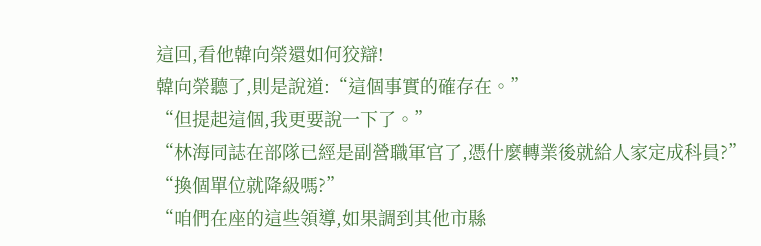這回,看他韓向榮還如何狡辯!
韓向榮聽了,則是說道:“這個事實的確存在。”
“但提起這個,我更要說一下了。”
“林海同誌在部隊已經是副營職軍官了,憑什麼轉業後就給人家定成科員?”
“換個單位就降級嗎?”
“咱們在座的這些領導,如果調到其他市縣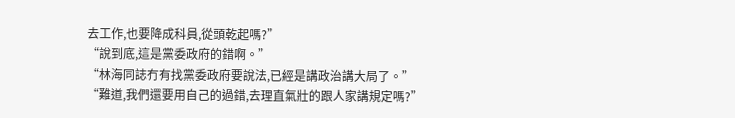去工作,也要降成科員,從頭乾起嗎?”
“說到底,這是黨委政府的錯啊。”
“林海同誌冇有找黨委政府要說法,已經是講政治講大局了。”
“難道,我們還要用自己的過錯,去理直氣壯的跟人家講規定嗎?”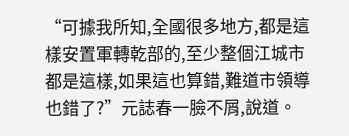“可據我所知,全國很多地方,都是這樣安置軍轉乾部的,至少整個江城市都是這樣,如果這也算錯,難道市領導也錯了?”元誌春一臉不屑,說道。